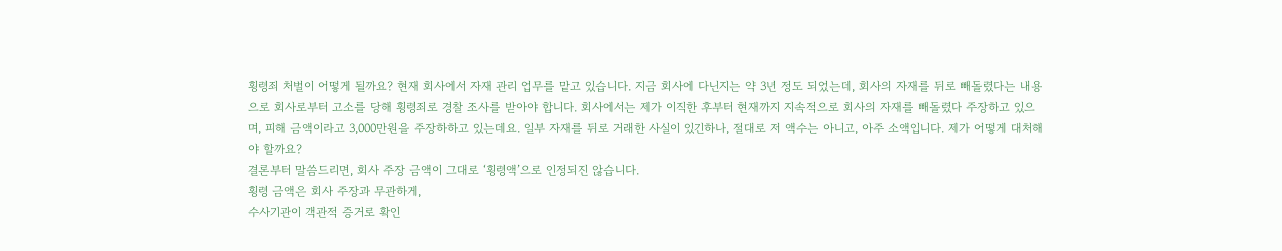횡령죄 처벌이 어떻게 될까요? 현재 회사에서 자재 관리 업무를 맡고 있습니다. 지금 회사에 다닌지는 약 3년 정도 되었는데, 회사의 자재를 뒤로 빼돌렸다는 내용으로 회사로부터 고소를 당해 횡령죄로 경찰 조사를 받아야 합니다. 회사에서는 제가 이직한 후부터 현재까지 지속적으로 회사의 자재를 빼돌렸다 주장하고 있으며, 피해 금액이라고 3,000만원을 주장하하고 있는데요. 일부 자재를 뒤로 거래한 사실이 있긴하나, 절대로 저 액수는 아니고, 아주 소액입니다. 제가 어떻게 대처해야 할까요?
결론부터 말씀드리면, 회사 주장 금액이 그대로 ‘횡령액’으로 인정되진 않습니다.
횡령 금액은 회사 주장과 무관하게,
수사기관이 객관적 증거로 확인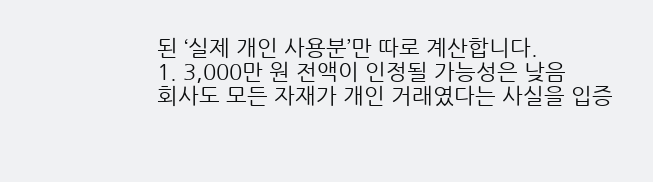된 ‘실제 개인 사용분’만 따로 계산합니다.
1. 3,000만 원 전액이 인정될 가능성은 낮음
회사도 모든 자재가 개인 거래였다는 사실을 입증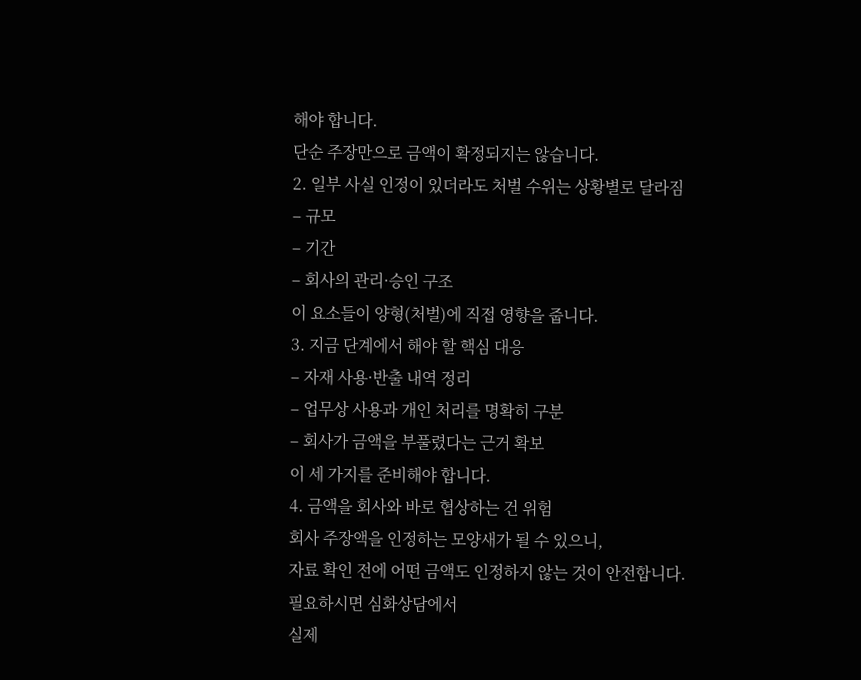해야 합니다.
단순 주장만으로 금액이 확정되지는 않습니다.
2. 일부 사실 인정이 있더라도 처벌 수위는 상황별로 달라짐
– 규모
– 기간
– 회사의 관리·승인 구조
이 요소들이 양형(처벌)에 직접 영향을 줍니다.
3. 지금 단계에서 해야 할 핵심 대응
– 자재 사용·반출 내역 정리
– 업무상 사용과 개인 처리를 명확히 구분
– 회사가 금액을 부풀렸다는 근거 확보
이 세 가지를 준비해야 합니다.
4. 금액을 회사와 바로 협상하는 건 위험
회사 주장액을 인정하는 모양새가 될 수 있으니,
자료 확인 전에 어떤 금액도 인정하지 않는 것이 안전합니다.
필요하시면 심화상담에서
실제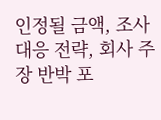인정될 금액, 조사 대응 전략, 회사 주장 반박 포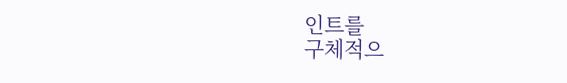인트를
구체적으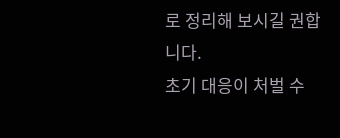로 정리해 보시길 권합니다.
초기 대응이 처벌 수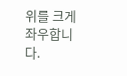위를 크게 좌우합니다.